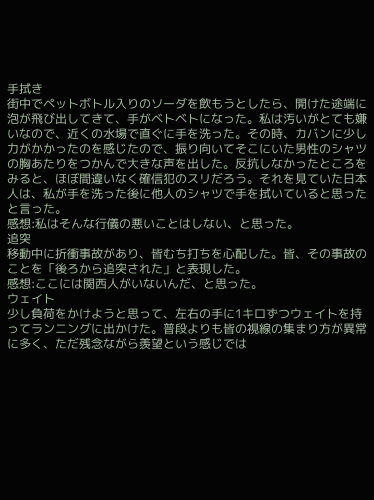手拭き
街中でペットボトル入りのソーダを飲もうとしたら、開けた途端に泡が飛び出してきて、手がベトベトになった。私は汚いがとても嫌いなので、近くの水場で直ぐに手を洗った。その時、カバンに少し力がかかったのを感じたので、振り向いてそこにいた男性のシャツの胸あたりをつかんで大きな声を出した。反抗しなかったところをみると、ほぼ間違いなく確信犯のスリだろう。それを見ていた日本人は、私が手を洗った後に他人のシャツで手を拭いていると思ったと言った。
感想:私はそんな行儀の悪いことはしない、と思った。
追突
移動中に折衝事故があり、皆むち打ちを心配した。皆、その事故のことを「後ろから追突された」と表現した。
感想:ここには関西人がいないんだ、と思った。
ウェイト
少し負荷をかけようと思って、左右の手に1キロずつウェイトを持ってランニングに出かけた。普段よりも皆の視線の集まり方が異常に多く、ただ残念ながら羨望という感じでは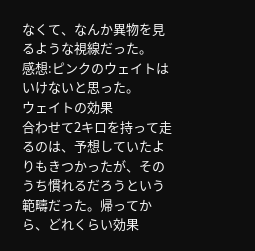なくて、なんか異物を見るような視線だった。
感想:ピンクのウェイトはいけないと思った。
ウェイトの効果
合わせて2キロを持って走るのは、予想していたよりもきつかったが、そのうち慣れるだろうという範疇だった。帰ってから、どれくらい効果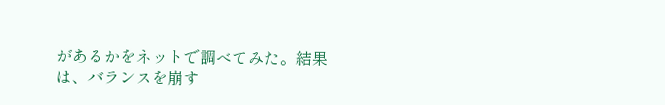があるかをネットで調べてみた。結果は、バランスを崩す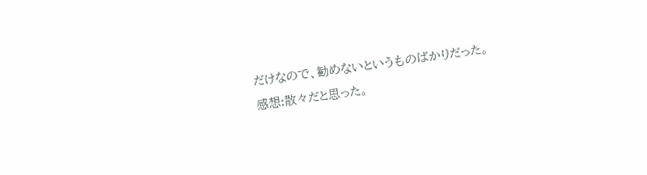だけなので、勧めないというものばかりだった。
感想:散々だと思った。